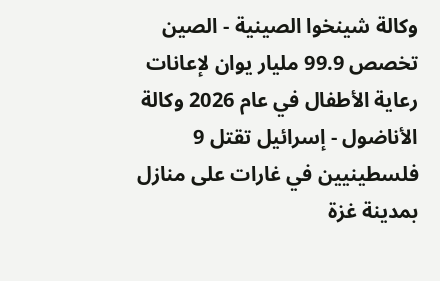وكالة شينخوا الصينية - الصين تخصص 99.9 مليار يوان لإعانات رعاية الأطفال في عام 2026 وكالة الأناضول - إسرائيل تقتل 9 فلسطينيين في غارات على منازل بمدينة غزة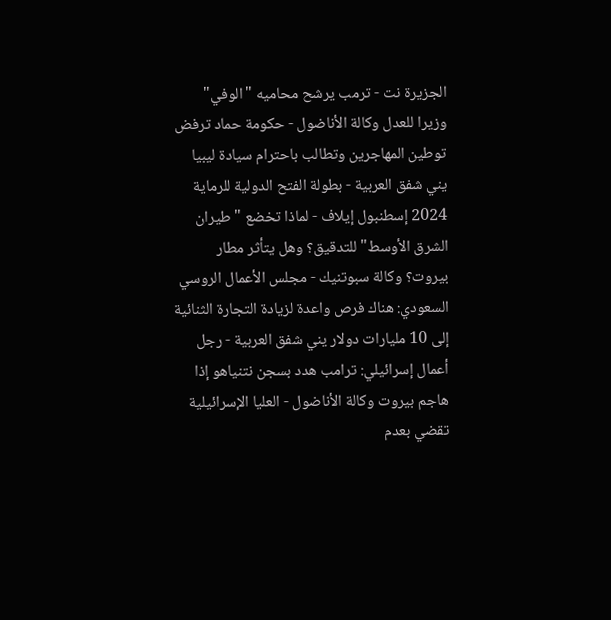الجزيرة نت - ترمب يرشح محاميه "الوفي" وزيرا للعدل وكالة الأناضول - حكومة حماد ترفض توطين المهاجرين وتطالب باحترام سيادة ليبيا يني شفق العربية - بطولة الفتح الدولية للرماية 2024 إسطنبول إيلاف - لماذا تخضع "طيران الشرق الأوسط" للتدقيق؟ وهل يتأثر مطار بيروت؟ وكالة سبوتنيك - مجلس الأعمال الروسي السعودي: هناك فرص واعدة لزيادة التجارة الثنائية إلى 10 مليارات دولار يني شفق العربية - رجل أعمال إسرائيلي: ترامب هدد بسجن نتنياهو إذا هاجم بيروت وكالة الأناضول - العليا الإسرائيلية تقضي بعدم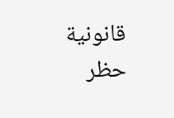قانونية حظر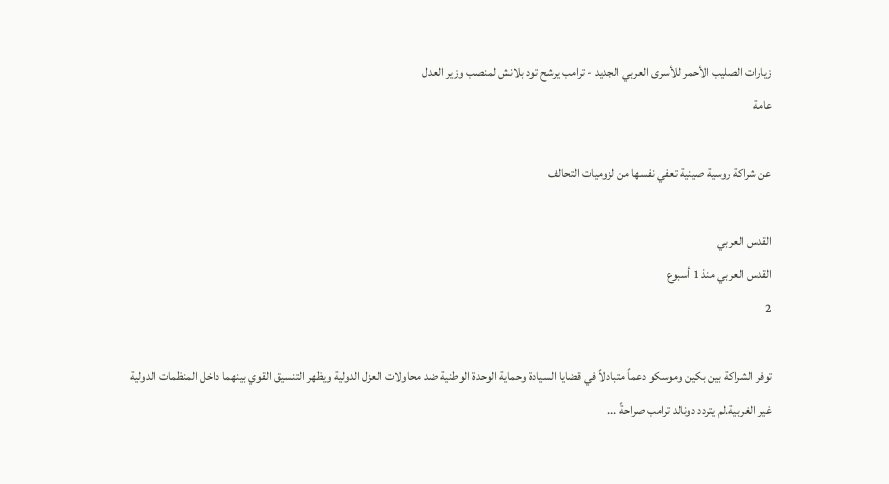زيارات الصليب الأحمر للأسرى العربي الجديد - ترامب يرشح تود بلانش لمنصب وزير العدل
عامة

عن شراكة روسية صينية تعفي نفسها من لزوميات التحالف

القدس العربي
القدس العربي منذ 1 أسبوع
2

توفر الشراكة بين بكين وموسكو دعماً متبادلاً في قضايا السيادة وحماية الوحدة الوطنية ضد محاولات العزل الدولية ويظهر التنسيق القوي بينهما داخل المنظمات الدولية غير الغربية.لم يتردد دونالد ترامب صراحةً ...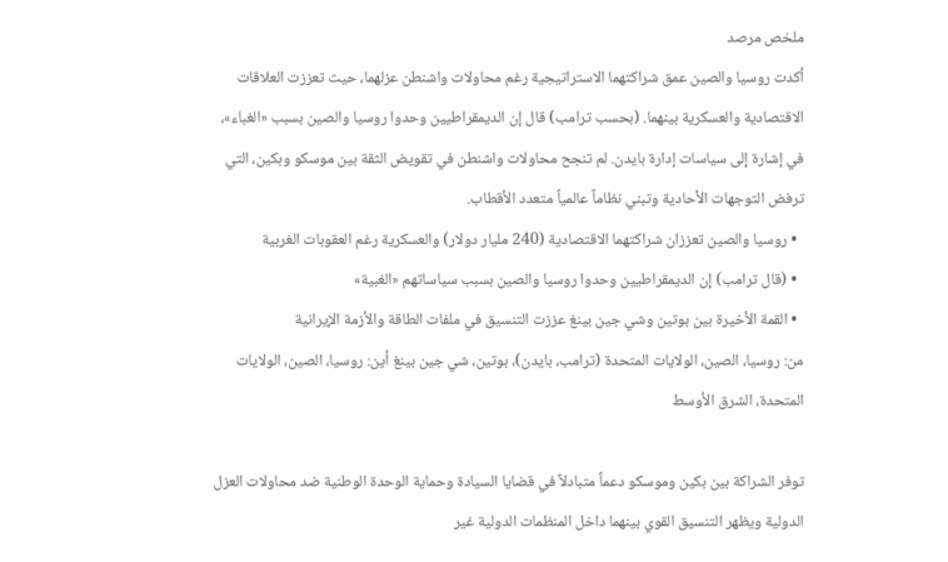ملخص مرصد
أكدت روسيا والصين عمق شراكتهما الاستراتيجية رغم محاولات واشنطن عزلهما، حيث تعززت العلاقات الاقتصادية والعسكرية بينهما. (بحسب ترامب) قال إن الديمقراطيين وحدوا روسيا والصين بسبب «الغباء»، في إشارة إلى سياسات إدارة بايدن. لم تنجح محاولات واشنطن في تقويض الثقة بين موسكو وبكين، التي ترفض التوجهات الأحادية وتبني نظاماً عالمياً متعدد الأقطاب.
  • روسيا والصين تعززان شراكتهما الاقتصادية (240 مليار دولار) والعسكرية رغم العقوبات الغربية
  • (قال ترامب) إن الديمقراطيين وحدوا روسيا والصين بسبب سياساتهم «الغبية»
  • القمة الأخيرة بين بوتين وشي جين بينغ عززت التنسيق في ملفات الطاقة والأزمة الإيرانية
من: روسيا، الصين، الولايات المتحدة (ترامب، بايدن)، بوتين، شي جين بينغ أين: روسيا، الصين، الولايات المتحدة، الشرق الأوسط

توفر الشراكة بين بكين وموسكو دعماً متبادلاً في قضايا السيادة وحماية الوحدة الوطنية ضد محاولات العزل الدولية ويظهر التنسيق القوي بينهما داخل المنظمات الدولية غير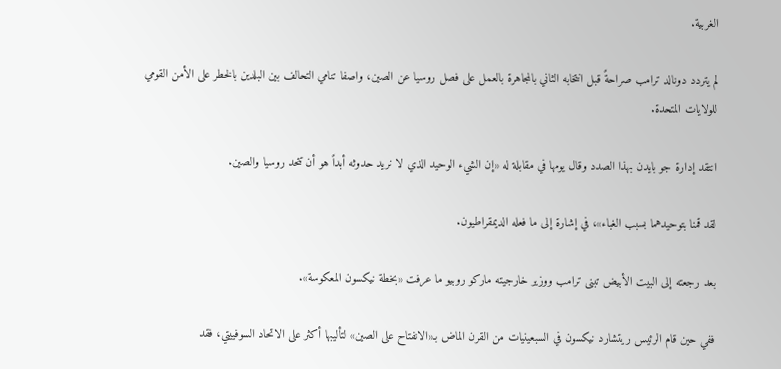الغربية.

لم يتردد دونالد ترامب صراحةً قبل انتخابه الثاني بالمجاهرة بالعمل على فصل روسيا عن الصين، واصفا تنامي التحالف بين البلدين بالخطر على الأمن القومي للولايات المتحدة.

انتقد إدارة جو بايدن بهذا الصدد وقال يومها في مقابلة له «إن الشيء الوحيد الذي لا نريد حدوثه أبداً هو أن تتحد روسيا والصين.

لقد قمنا بتوحيدهما بسبب الغباء»، في إشارة إلى ما فعله الديمقراطيون.

بعد رجعته إلى البيت الأبيض تبنى ترامب ووزير خارجيته ماركو روبيو ما عرفت «بخطة نيكسون المعكوسة».

ففي حين قام الرئيس ريتشارد نيكسون في السبعينيات من القرن الماض بـ«الانفتاح على الصين» لتأليبها أكثر على الاتحاد السوفييتي، فقد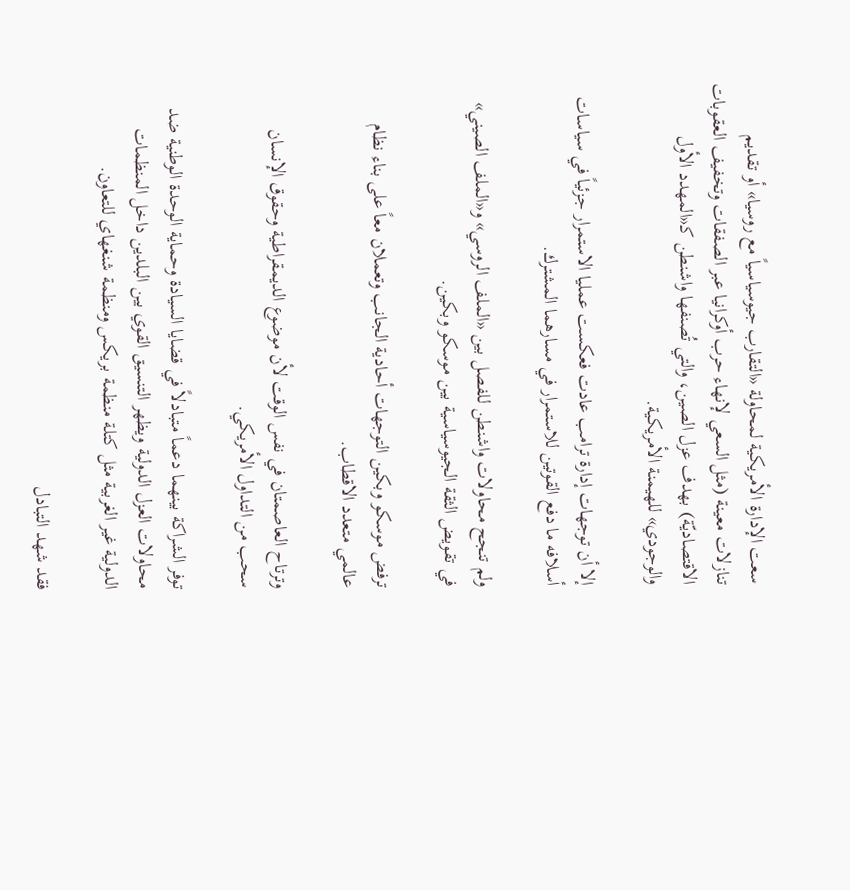سعت الإدارة الأمريكية لمحاولة «التقارب جيوسياسياً مع روسيا» أو تقديم تنازلات معينة (مثل السعي لإنهاء حرب أوكرانيا عبر الصفقات وتخفيف العقوبات الاقتصاديّة) بهدف عزل الصين، والتي تُصنفها واشنطن كـ«المهدد الأول والوجودي» للهيمنة الأمريكية.

إلا أن توجهات إدارة ترامب عادت فعكست عمليا الاستمرار جزئياً في سياسات أسلافه ما دفع القوتين للاستمرار في مسارهما المشترك.

ولم تنجح محاولات واشنطن للفصل بين «الملف الروسي» و«الملف الصيني» في تقويض الثقة الجيوسياسية بين موسكو وبكين.

ترفض موسكو وبكين التوجهات أحادية الجانب وتعملان معاً على بناء نظام عالمي متعدد الاقطاب.

وترتاح العاصمتان في نفس الوقت لأن موضوع الديمقراطية وحقوق الإنسان سحب من التداول الأمريكي.

توفر الشراكة بينهما دعماً متبادلاً في قضايا السيادة وحماية الوحدة الوطنية ضد محاولات العزل الدولية ويظهر التنسيق القوي بين البلدين داخل المنظمات الدولية غير الغربية مثل كتلة منظمة بريكس ومنظمة شنغهاي للتعاون.

فقد شهد التبادل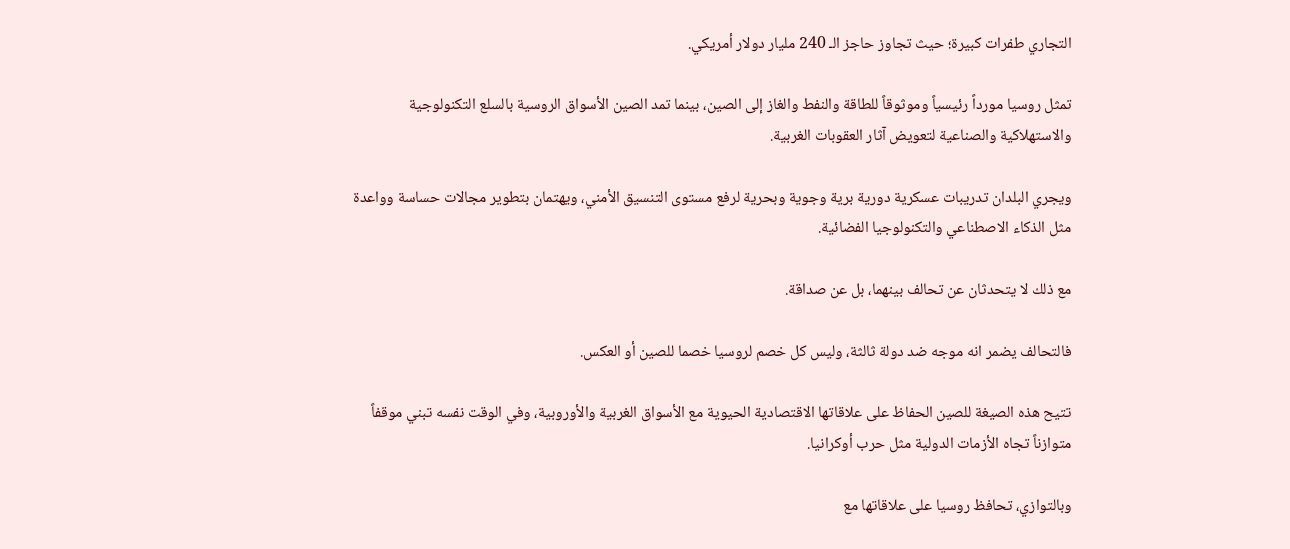التجاري طفرات كبيرة؛ حيث تجاوز حاجز الـ 240 مليار دولار أمريكي.

تمثل روسيا مورداً رئيسياً وموثوقاً للطاقة والنفط والغاز إلى الصين، بينما تمد الصين الأسواق الروسية بالسلع التكنولوجية والاستهلاكية والصناعية لتعويض آثار العقوبات الغربية.

ويجري البلدان تدريبات عسكرية دورية برية وجوية وبحرية لرفع مستوى التنسيق الأمني، ويهتمان بتطوير مجالات حساسة وواعدة مثل الذكاء الاصطناعي والتكنولوجيا الفضائية.

مع ذلك لا يتحدثان عن تحالف بينهما، بل عن صداقة.

فالتحالف يضمر انه موجه ضد دولة ثالثة، وليس كل خصم لروسيا خصما للصين أو العكس.

تتيح هذه الصيغة للصين الحفاظ على علاقاتها الاقتصادية الحيوية مع الأسواق الغربية والأوروبية، وفي الوقت نفسه تبني موقفاً متوازناً تجاه الأزمات الدولية مثل حرب أوكرانيا.

وبالتوازي، تحافظ روسيا على علاقاتها مع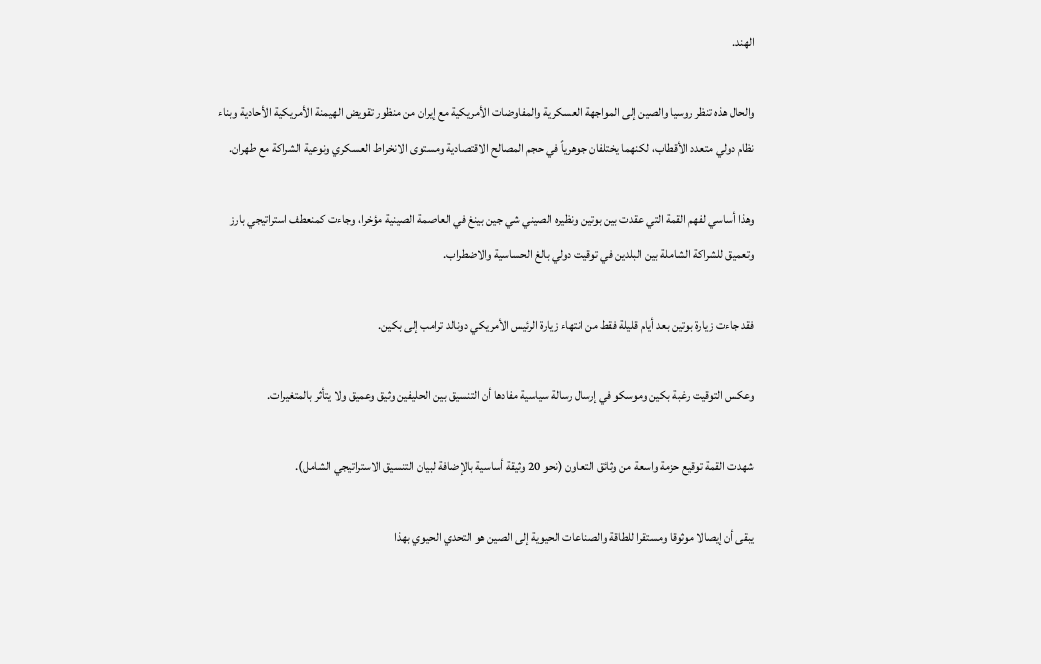الهند.

والحال هذه تنظر روسيا والصين إلى المواجهة العسكرية والمفاوضات الأمريكية مع إيران من منظور تقويض الهيمنة الأمريكية الأحادية وبناء نظام دولي متعدد الأقطاب، لكنهما يختلفان جوهرياً في حجم المصالح الاقتصادية ومستوى الانخراط العسكري ونوعية الشراكة مع طهران.

وهذا أساسي لفهم القمة التي عقدت بين بوتين ونظيره الصيني شي جين بينغ في العاصمة الصينية مؤخرا، وجاءت كمنعطف استراتيجي بارز وتعميق للشراكة الشاملة بين البلدين في توقيت دولي بالغ الحساسية والاضطراب.

فقد جاءت زيارة بوتين بعد أيام قليلة فقط من انتهاء زيارة الرئيس الأمريكي دونالد ترامب إلى بكين.

وعكس التوقيت رغبة بكين وموسكو في إرسال رسالة سياسية مفادها أن التنسيق بين الحليفين وثيق وعميق ولا يتأثر بالمتغيرات.

شهدت القمة توقيع حزمة واسعة من وثائق التعاون (نحو 20 وثيقة أساسية بالإضافة لبيان التنسيق الاستراتيجي الشامل).

يبقى أن إيصالا موثوقا ومستقرا للطاقة والصناعات الحيوية إلى الصين هو التحدي الحيوي بهذا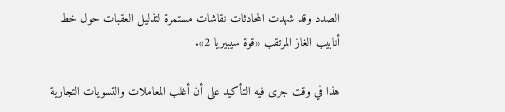الصدد وقد شهدت المحادثات نقاشات مستمرة لتذليل العقبات حول خط أنابيب الغاز المرتقب «قوة سيبيريا 2».

هذا في وقت جرى فيه التأكيد على أن أغلب المعاملات والتسويات التجارية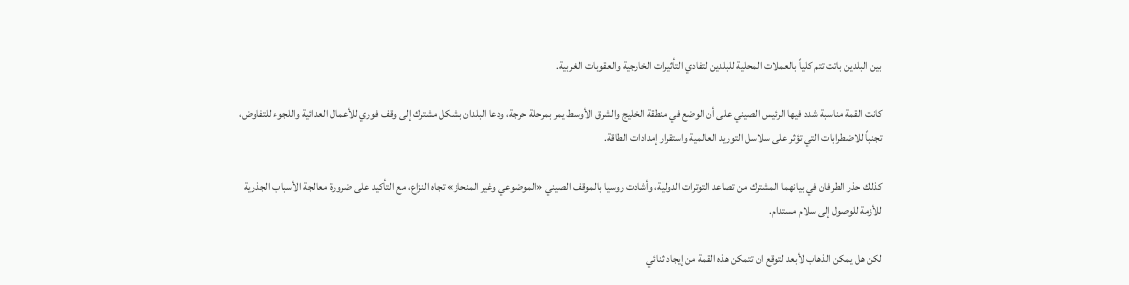بين البلدين باتت تتم كلياً بالعملات المحلية للبلدين لتفادي التأثيرات الخارجية والعقوبات الغربية.

كانت القمة مناسبة شدد فيها الرئيس الصيني على أن الوضع في منطقة الخليج والشرق الأوسط يمر بمرحلة حرجة، ودعا البلدان بشكل مشترك إلى وقف فوري للأعمال العدائية واللجوء للتفاوض، تجنباً للاضطرابات التي تؤثر على سلاسل التوريد العالمية واستقرار إمدادات الطاقة.

كذلك حذر الطرفان في بيانهما المشترك من تصاعد التوترات الدولية، وأشادت روسيا بالموقف الصيني «الموضوعي وغير المنحاز» تجاه النزاع، مع التأكيد على ضرورة معالجة الأسباب الجذرية للأزمة للوصول إلى سلام مستدام.

لكن هل يمكن الذهاب لأبعد لتوقع ان تتمكن هذه القمة من إيجاد ثنائي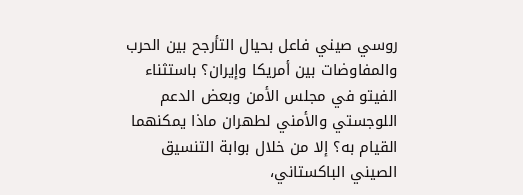روسي صيني فاعل بحيال التأرجح بين الحرب والمفاوضات بين أمريكا وإيران؟ باستثناء الفيتو في مجلس الأمن وبعض الدعم اللوجستي والأمني لطهران ماذا يمكنهما القيام به؟ إلا من خلال بوابة التنسيق الصيني الباكستاني،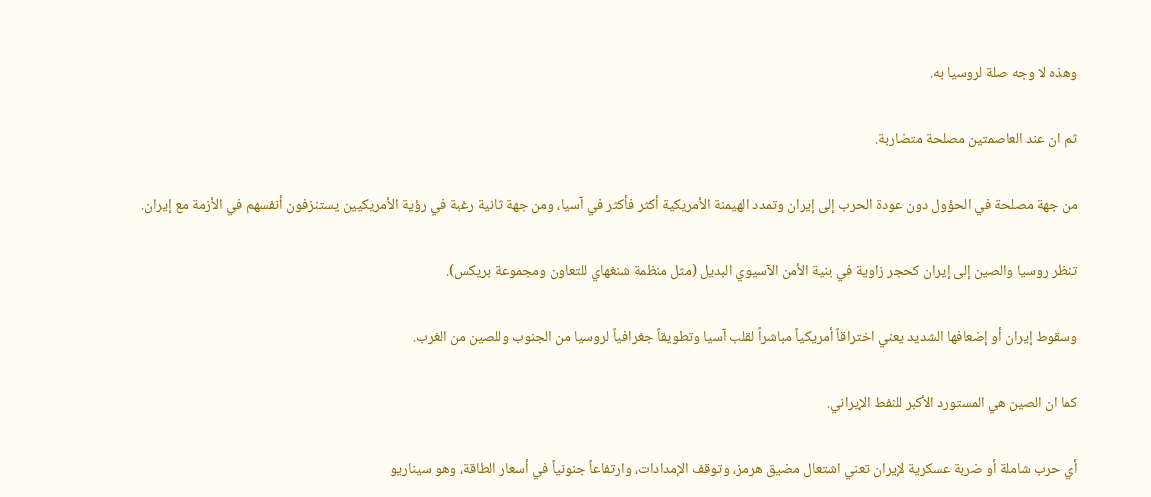وهذه لا وجه صلة لروسيا به.

ثم ان عند العاصمتين مصلحة متضاربة.

من جهة مصلحة في الحؤول دون عودة الحرب إلى إيران وتمدد الهيمنة الأمريكية أكثر فأكثر في آسيا، ومن جهة ثانية رغبة في رؤية الأمريكيين يستنزفون أنفسهم في الأزمة مع إيران.

تنظر روسيا والصين إلى إيران كحجر زاوية في بنية الأمن الآسيوي البديل (مثل منظمة شنغهاي للتعاون ومجموعة بريكس).

وسقوط إيران أو إضعافها الشديد يعني اختراقاً أمريكياً مباشراً لقلب آسيا وتطويقاً جغرافياً لروسيا من الجنوب وللصين من الغرب.

كما ان الصين هي المستورد الأكبر للنفط الإيراني.

أي حرب شاملة أو ضربة عسكرية لإيران تعني اشتعال مضيق هرمز، وتوقف الإمدادات، وارتفاعاً جنونياً في أسعار الطاقة، وهو سيناريو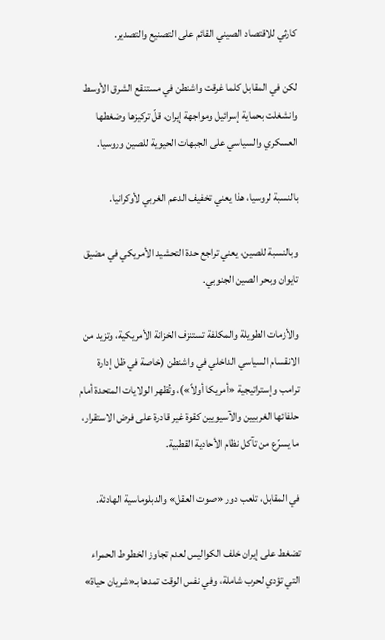كارثي للاقتصاد الصيني القائم على التصنيع والتصدير.

لكن في المقابل كلما غرقت واشنطن في مستنقع الشرق الأوسط وانشغلت بحماية إسرائيل ومواجهة إيران، قلّ تركيزها وضغطها العسكري والسياسي على الجبهات الحيوية للصين وروسيا.

بالنسبة لروسيا، هذا يعني تخفيف الدعم الغربي لأوكرانيا.

وبالنسبة للصين، يعني تراجع حدة التحشيد الأمريكي في مضيق تايوان وبحر الصين الجنوبي.

والأزمات الطويلة والمكلفة تستنزف الخزانة الأمريكية، وتزيد من الانقسام السياسي الداخلي في واشنطن (خاصة في ظل إدارة ترامب وإستراتيجية «أمريكا أولاً»)، وتُظهر الولايات المتحدة أمام حلفائها الغربيين والآسيويين كقوة غير قادرة على فرض الاستقرار، ما يسرّع من تآكل نظام الأحادية القطبية.

في المقابل، تلعب دور «صوت العقل» والدبلوماسية الهادئة.

تضغط على إيران خلف الكواليس لعدم تجاوز الخطوط الحمراء التي تؤدي لحرب شاملة، وفي نفس الوقت تمدها بـ«شريان حياة»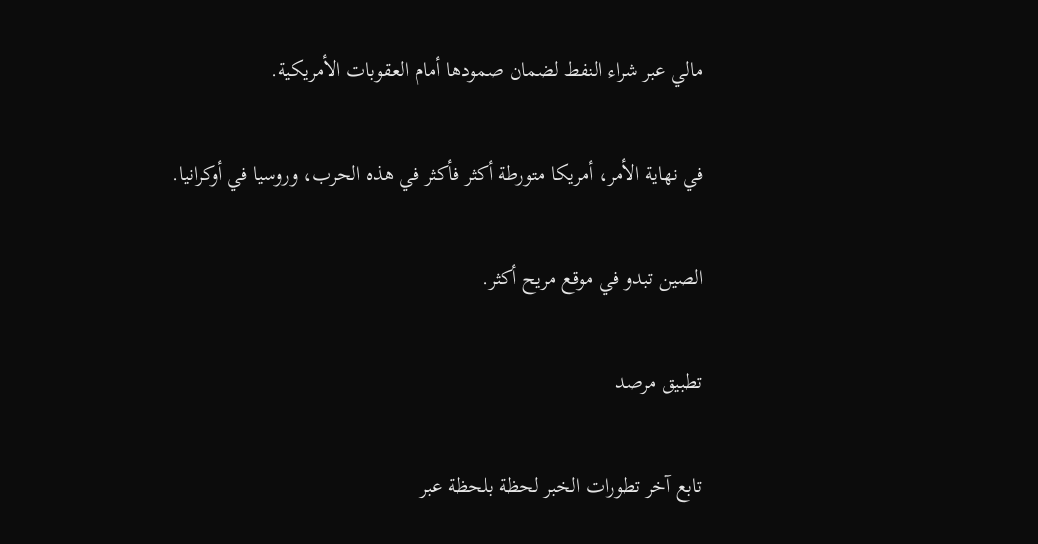مالي عبر شراء النفط لضمان صمودها أمام العقوبات الأمريكية.

في نهاية الأمر، أمريكا متورطة أكثر فأكثر في هذه الحرب، وروسيا في أوكرانيا.

الصين تبدو في موقع مريح أكثر.

تطبيق مرصد

تابع آخر تطورات الخبر لحظة بلحظة عبر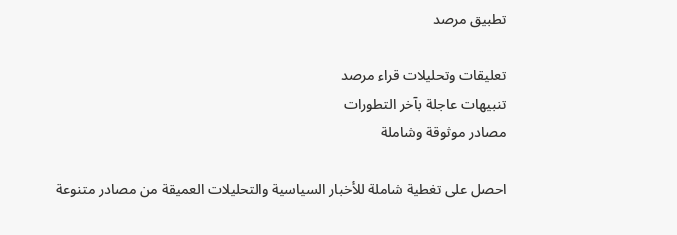تطبيق مرصد

تعليقات وتحليلات قراء مرصد
تنبيهات عاجلة بآخر التطورات
مصادر موثوقة وشاملة

احصل على تغطية شاملة للأخبار السياسية والتحليلات العميقة من مصادر متنوعة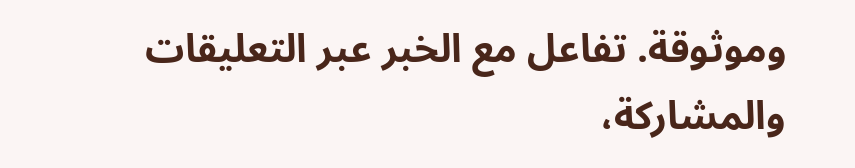وموثوقة. تفاعل مع الخبر عبر التعليقات والمشاركة،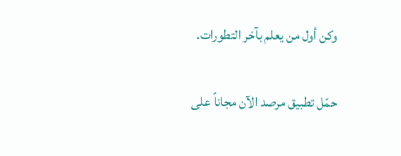وكن أول من يعلم بآخر التطورات.

حمّل تطبيق مرصد الآن مجاناً على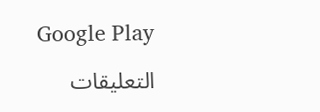Google Play

التعليقات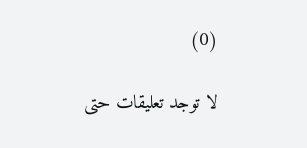(0)

لا توجد تعليقات حتى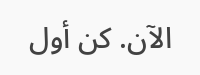الآن. كن أول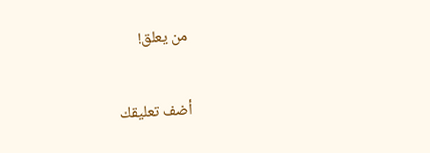من يعلق!

أضف تعليقك